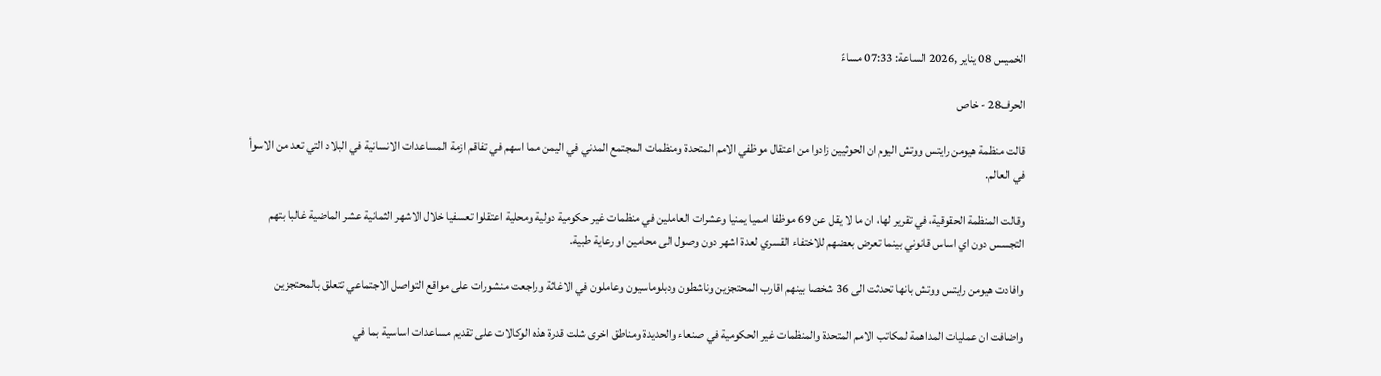الخميس 08 يناير ,2026 الساعة: 07:33 مساءً

الحرف28 - خاص

قالت منظمة هيومن رايتس ووتش اليوم ان الحوثيين زادوا من اعتقال موظفي الامم المتحدة ومنظمات المجتمع المدني في اليمن مما اسهم في تفاقم ازمة المساعدات الانسانية في البلاد التي تعد من الاسوأ في العالم.

وقالت المنظمة الحقوقية، في تقرير لها، ان ما لا يقل عن 69 موظفا امميا يمنيا وعشرات العاملين في منظمات غير حكومية دولية ومحلية اعتقلوا تعسفيا خلال الاشهر الثمانية عشر الماضية غالبا بتهم التجسس دون اي اساس قانوني بينما تعرض بعضهم للاختفاء القسري لعدة اشهر دون وصول الى محامين او رعاية طبية.

وافادت هيومن رايتس ووتش بانها تحدثت الى 36 شخصا بينهم اقارب المحتجزين وناشطون ودبلوماسيون وعاملون في الاغاثة وراجعت منشورات على مواقع التواصل الاجتماعي تتعلق بالمحتجزين

واضافت ان عمليات المداهمة لمكاتب الامم المتحدة والمنظمات غير الحكومية في صنعاء والحديدة ومناطق اخرى شلت قدرة هذه الوكالات على تقديم مساعدات اساسية بما في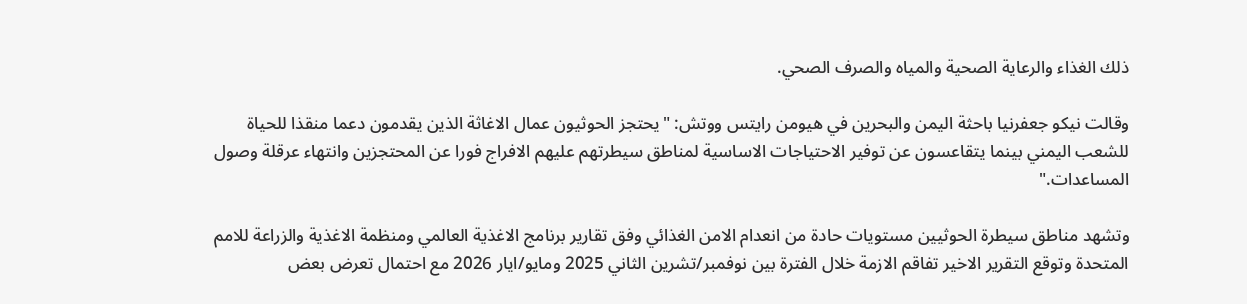ذلك الغذاء والرعاية الصحية والمياه والصرف الصحي.

وقالت نيكو جعفرنيا باحثة اليمن والبحرين في هيومن رايتس ووتش: "يحتجز الحوثيون عمال الاغاثة الذين يقدمون دعما منقذا للحياة للشعب اليمني بينما يتقاعسون عن توفير الاحتياجات الاساسية لمناطق سيطرتهم عليهم الافراج فورا عن المحتجزين وانتهاء عرقلة وصول المساعدات."

وتشهد مناطق سيطرة الحوثيين مستويات حادة من انعدام الامن الغذائي وفق تقارير برنامج الاغذية العالمي ومنظمة الاغذية والزراعة للامم المتحدة وتوقع التقرير الاخير تفاقم الازمة خلال الفترة بين نوفمبر/تشرين الثاني 2025 ومايو/ايار 2026 مع احتمال تعرض بعض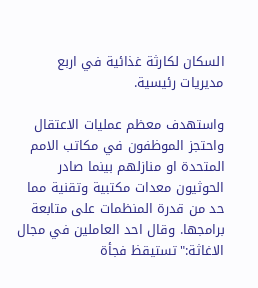السكان لكارثة غذائية في اربع مديريات رئيسية.

واستهدف معظم عمليات الاعتقال واحتجز الموظفون في مكاتب الامم المتحدة او منازلهم بينما صادر الحوثيون معدات مكتبية وتقنية مما حد من قدرة المنظمات على متابعة برامجها. وقال احد العاملين في مجال الاغاثة:"تستيقظ فجأة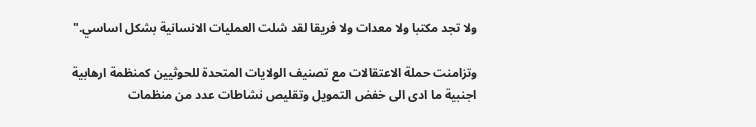ولا تجد مكتبا ولا معدات ولا فريقا لقد شلت العمليات الانسانية بشكل اساسي."

وتزامنت حملة الاعتقالات مع تصنيف الولايات المتحدة للحوثيين كمنظمة ارهابية اجنبية ما ادى الى خفض التمويل وتقليص نشاطات عدد من منظمات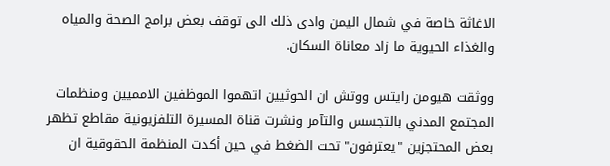الاغاثة خاصة في شمال اليمن وادى ذلك الى توقف بعض برامج الصحة والمياه والغذاء الحيوية ما زاد معاناة السكان.

ووثقت هيومن رايتس ووتش ان الحوثيين اتهموا الموظفين الامميين ومنظمات المجتمع المدني بالتجسس والتآمر ونشرت قناة المسيرة التلفزيونية مقاطع تظهر بعض المحتجزين "يعترفون" تحت الضغط في حين أكدت المنظمة الحقوقية ان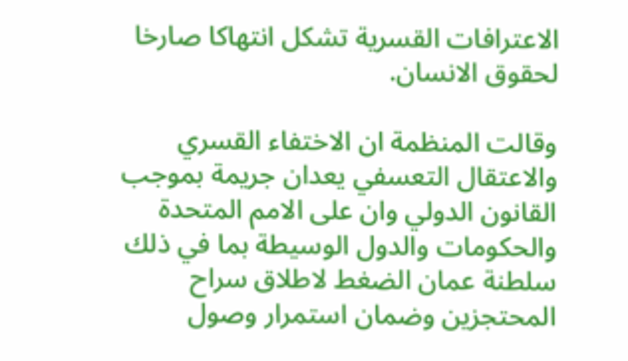الاعترافات القسرية تشكل انتهاكا صارخا لحقوق الانسان.

وقالت المنظمة ان الاختفاء القسري والاعتقال التعسفي يعدان جريمة بموجب القانون الدولي وان على الامم المتحدة والحكومات والدول الوسيطة بما في ذلك سلطنة عمان الضغط لاطلاق سراح المحتجزين وضمان استمرار وصول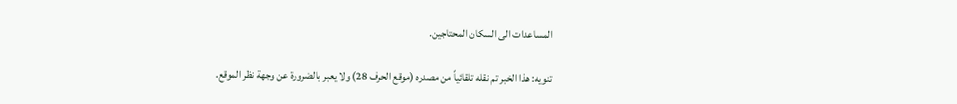المساعدات الى السكان المحتاجين.

تنويه: هذا الخبر تم نقله تلقائياً من مصدره (موقع الحرف 28) ولا يعبر بالضرورة عن وجهة نظر الموقع.